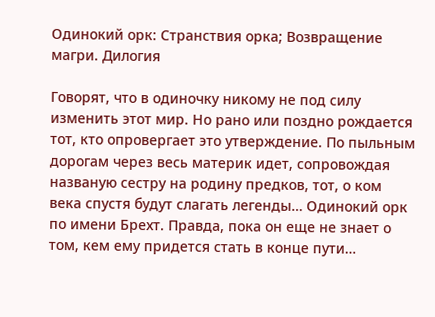Одинокий орк: Странствия орка; Возвращение магри. Дилогия

Говорят, что в одиночку никому не под силу изменить этот мир. Но рано или поздно рождается тот, кто опровергает это утверждение. По пыльным дорогам через весь материк идет, сопровождая названую сестру на родину предков, тот, о ком века спустя будут слагать легенды… Одинокий орк по имени Брехт. Правда, пока он еще не знает о том, кем ему придется стать в конце пути…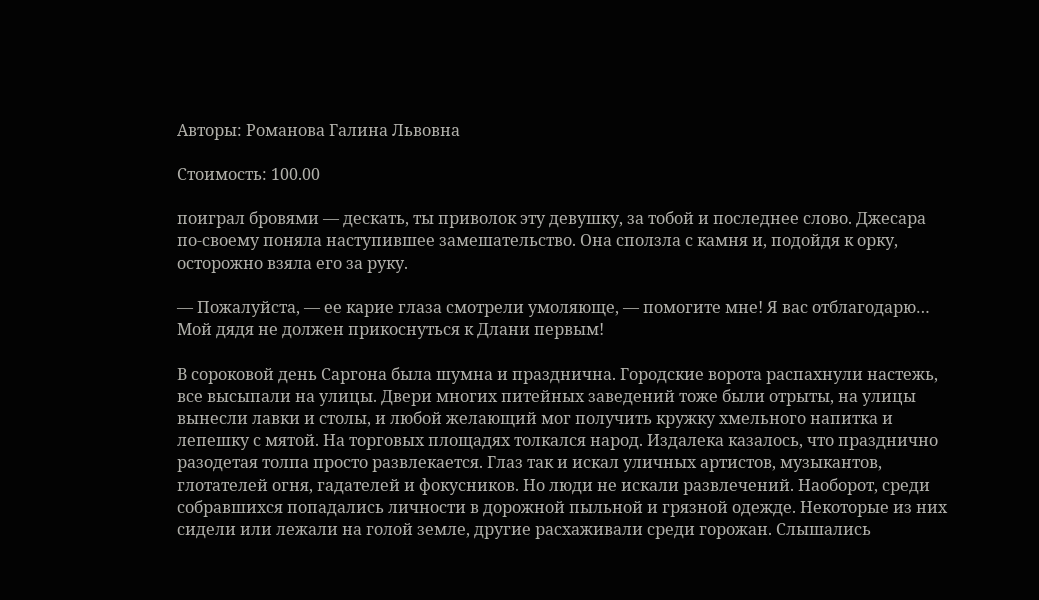Авторы: Романова Галина Львовна

Стоимость: 100.00

поиграл бровями — дескать, ты приволок эту девушку, за тобой и последнее слово. Джесара по-своему поняла наступившее замешательство. Она сползла с камня и, подойдя к орку, осторожно взяла его за руку.

— Пожалуйста, — ее карие глаза смотрели умоляюще, — помогите мне! Я вас отблагодарю… Мой дядя не должен прикоснуться к Длани первым!

В сороковой день Саргона была шумна и празднична. Городские ворота распахнули настежь, все высыпали на улицы. Двери многих питейных заведений тоже были отрыты, на улицы вынесли лавки и столы, и любой желающий мог получить кружку хмельного напитка и лепешку с мятой. На торговых площадях толкался народ. Издалека казалось, что празднично разодетая толпа просто развлекается. Глаз так и искал уличных артистов, музыкантов, глотателей огня, гадателей и фокусников. Но люди не искали развлечений. Наоборот, среди собравшихся попадались личности в дорожной пыльной и грязной одежде. Некоторые из них сидели или лежали на голой земле, другие расхаживали среди горожан. Слышались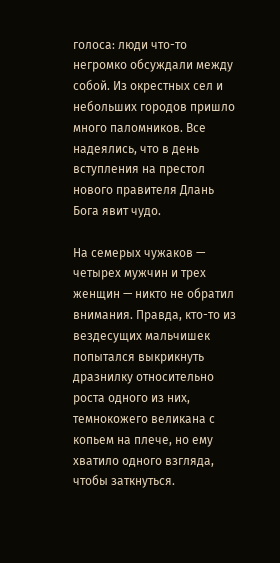голоса: люди что-то негромко обсуждали между собой. Из окрестных сел и небольших городов пришло много паломников. Все надеялись, что в день вступления на престол нового правителя Длань Бога явит чудо.

На семерых чужаков — четырех мужчин и трех женщин — никто не обратил внимания. Правда, кто-то из вездесущих мальчишек попытался выкрикнуть дразнилку относительно роста одного из них, темнокожего великана с копьем на плече, но ему хватило одного взгляда, чтобы заткнуться.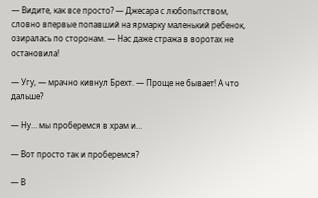— Видите, как все просто? — Джесара с любопытством, словно впервые попавший на ярмарку маленький ребенок, озиралась по сторонам. — Нас даже стража в воротах не остановила!

— Угу, — мрачно кивнул Брехт. — Проще не бывает! А что дальше?

— Ну… мы проберемся в храм и…

— Вот просто так и проберемся?

— В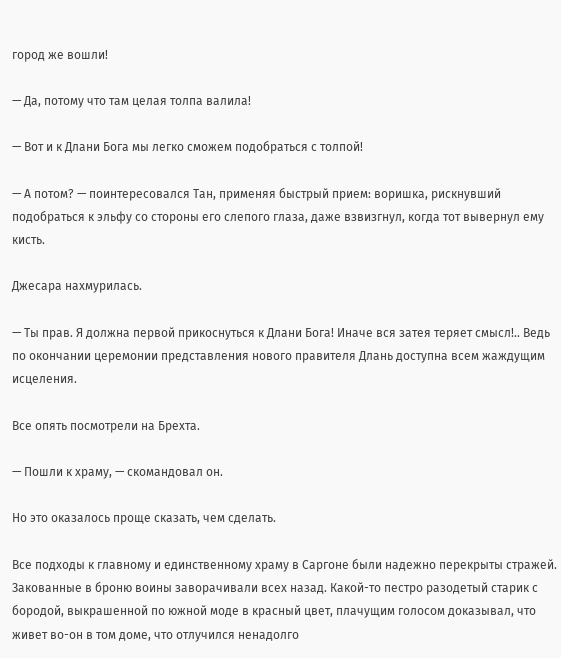город же вошли!

— Да, потому что там целая толпа валила!

— Вот и к Длани Бога мы легко сможем подобраться с толпой!

— А потом? — поинтересовался Тан, применяя быстрый прием: воришка, рискнувший подобраться к эльфу со стороны его слепого глаза, даже взвизгнул, когда тот вывернул ему кисть.

Джесара нахмурилась.

— Ты прав. Я должна первой прикоснуться к Длани Бога! Иначе вся затея теряет смысл!.. Ведь по окончании церемонии представления нового правителя Длань доступна всем жаждущим исцеления.

Все опять посмотрели на Брехта.

— Пошли к храму, — скомандовал он.

Но это оказалось проще сказать, чем сделать.

Все подходы к главному и единственному храму в Саргоне были надежно перекрыты стражей. Закованные в броню воины заворачивали всех назад. Какой-то пестро разодетый старик с бородой, выкрашенной по южной моде в красный цвет, плачущим голосом доказывал, что живет во-он в том доме, что отлучился ненадолго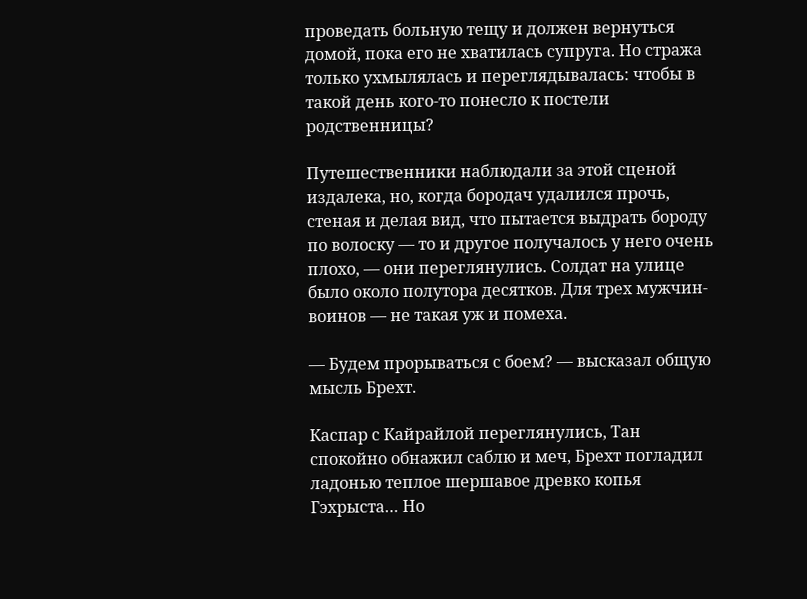проведать больную тещу и должен вернуться домой, пока его не хватилась супруга. Но стража только ухмылялась и переглядывалась: чтобы в такой день кого-то понесло к постели родственницы?

Путешественники наблюдали за этой сценой издалека, но, когда бородач удалился прочь, стеная и делая вид, что пытается выдрать бороду по волоску — то и другое получалось у него очень плохо, — они переглянулись. Солдат на улице было около полутора десятков. Для трех мужчин-воинов — не такая уж и помеха.

— Будем прорываться с боем? — высказал общую мысль Брехт.

Каспар с Кайрайлой переглянулись, Тан спокойно обнажил саблю и меч, Брехт погладил ладонью теплое шершавое древко копья Гэхрыста… Но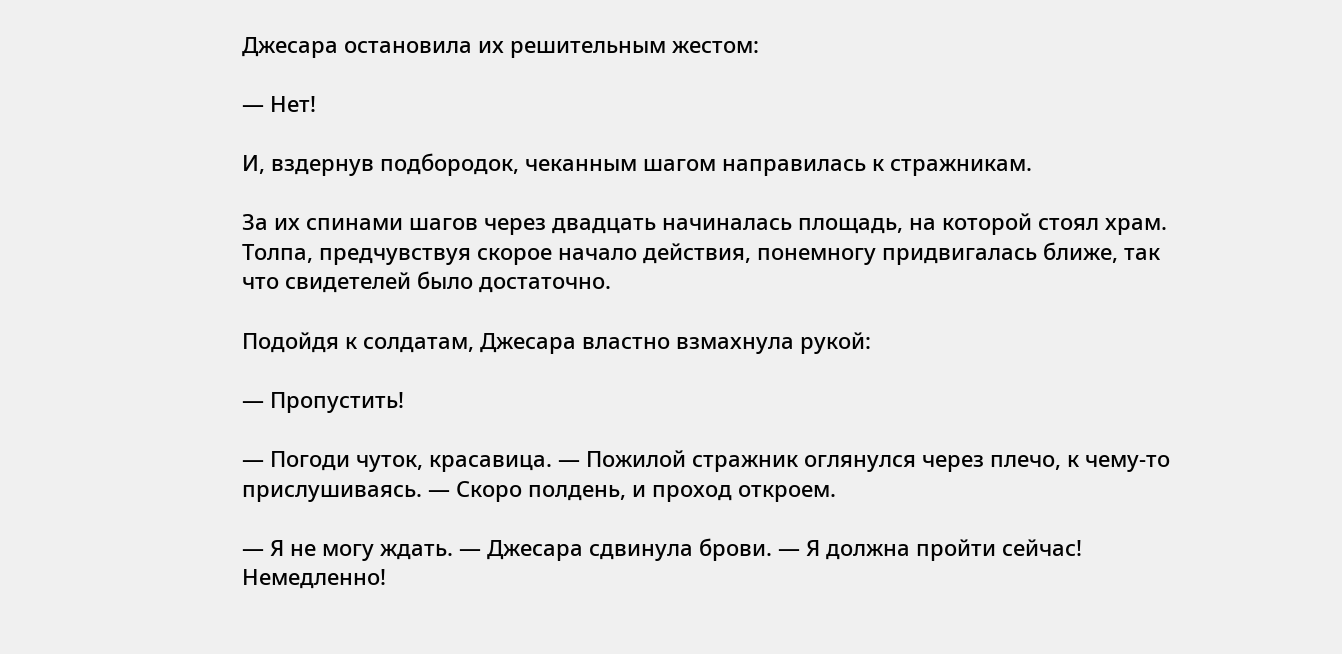Джесара остановила их решительным жестом:

— Нет!

И, вздернув подбородок, чеканным шагом направилась к стражникам.

За их спинами шагов через двадцать начиналась площадь, на которой стоял храм. Толпа, предчувствуя скорое начало действия, понемногу придвигалась ближе, так что свидетелей было достаточно.

Подойдя к солдатам, Джесара властно взмахнула рукой:

— Пропустить!

— Погоди чуток, красавица. — Пожилой стражник оглянулся через плечо, к чему-то прислушиваясь. — Скоро полдень, и проход откроем.

— Я не могу ждать. — Джесара сдвинула брови. — Я должна пройти сейчас! Немедленно!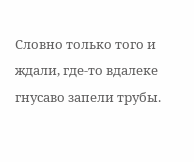Словно только того и ждали, где-то вдалеке гнусаво запели трубы.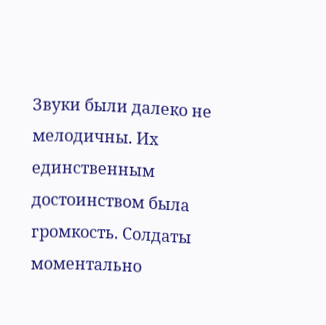Звуки были далеко не мелодичны. Их единственным достоинством была громкость. Солдаты моментально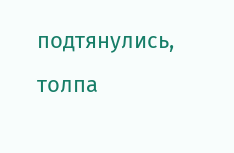подтянулись, толпа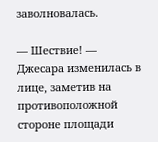заволновалась.

— Шествие! — Джесара изменилась в лице, заметив на противоположной стороне площади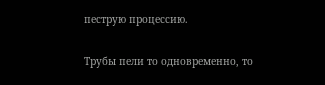пеструю процессию.

Трубы пели то одновременно, то